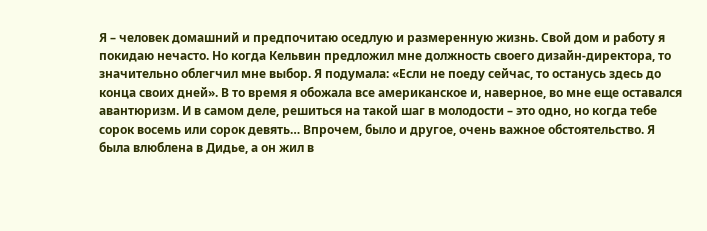Я – человек домашний и предпочитаю оседлую и размеренную жизнь. Свой дом и работу я покидаю нечасто. Но когда Кельвин предложил мне должность своего дизайн-директора, то значительно облегчил мне выбор. Я подумала: «Если не поеду сейчас, то останусь здесь до конца своих дней». В то время я обожала все американское и, наверное, во мне еще оставался авантюризм. И в самом деле, решиться на такой шаг в молодости – это одно, но когда тебе сорок восемь или сорок девять… Впрочем, было и другое, очень важное обстоятельство. Я была влюблена в Дидье, а он жил в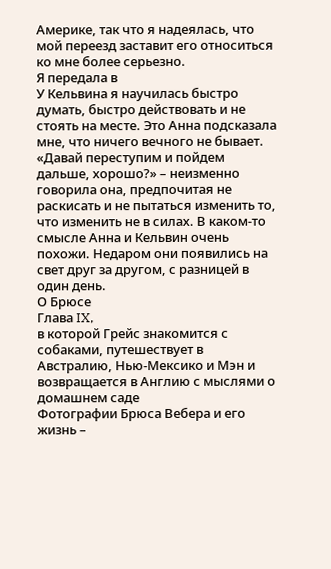Америке, так что я надеялась, что мой переезд заставит его относиться ко мне более серьезно.
Я передала в
У Кельвина я научилась быстро думать, быстро действовать и не стоять на месте. Это Анна подсказала мне, что ничего вечного не бывает. «Давай переступим и пойдем дальше, хорошо?» – неизменно говорила она, предпочитая не раскисать и не пытаться изменить то, что изменить не в силах. В каком-то смысле Анна и Кельвин очень похожи. Недаром они появились на свет друг за другом, с разницей в один день.
О Брюсе
Глава IX,
в которой Грейс знакомится с собаками, путешествует в Австралию, Нью-Мексико и Мэн и возвращается в Англию с мыслями о домашнем саде
Фотографии Брюса Вебера и его жизнь –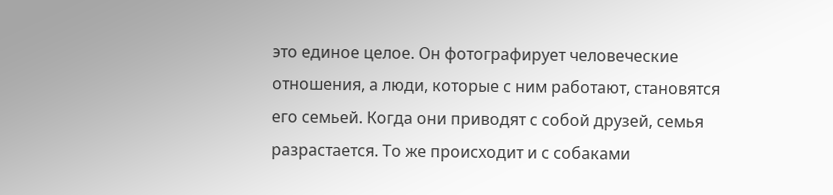это единое целое. Он фотографирует человеческие отношения, а люди, которые с ним работают, становятся его семьей. Когда они приводят с собой друзей, семья разрастается. То же происходит и с собаками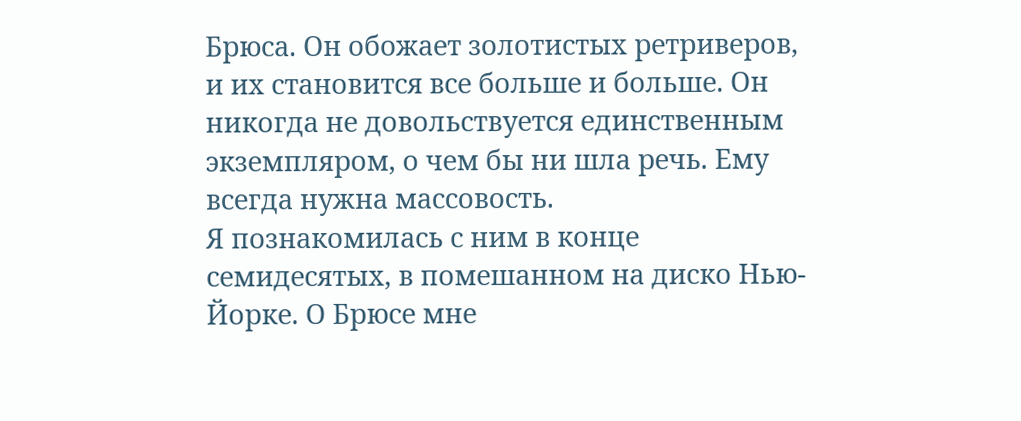Брюса. Он обожает золотистых ретриверов, и их становится все больше и больше. Он никогда не довольствуется единственным экземпляром, о чем бы ни шла речь. Ему всегда нужна массовость.
Я познакомилась с ним в конце семидесятых, в помешанном на диско Нью-Йорке. О Брюсе мне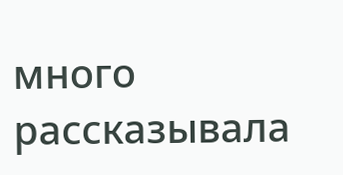много рассказывала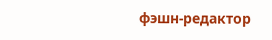фэшн-редактор